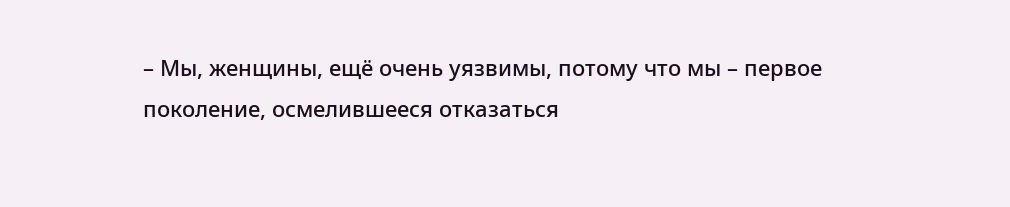– Мы, женщины, ещё очень уязвимы, потому что мы – первое поколение, осмелившееся отказаться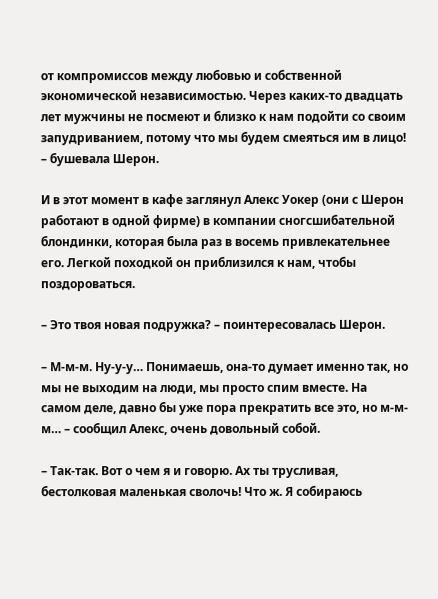от компромиссов между любовью и собственной экономической независимостью. Через каких-то двадцать лет мужчины не посмеют и близко к нам подойти со своим запудриванием, потому что мы будем смеяться им в лицо! – бушевала Шерон.

И в этот момент в кафе заглянул Алекс Уокер (они с Шерон работают в одной фирме) в компании сногсшибательной блондинки, которая была раз в восемь привлекательнее его. Легкой походкой он приблизился к нам, чтобы поздороваться.

– Это твоя новая подружка? – поинтересовалась Шерон.

– М-м-м. Ну-у-у… Понимаешь, она-то думает именно так, но мы не выходим на люди, мы просто спим вместе. На самом деле, давно бы уже пора прекратить все это, но м-м-м… – сообщил Алекс, очень довольный собой.

– Так-так. Вот о чем я и говорю. Ах ты трусливая, бестолковая маленькая сволочь! Что ж. Я собираюсь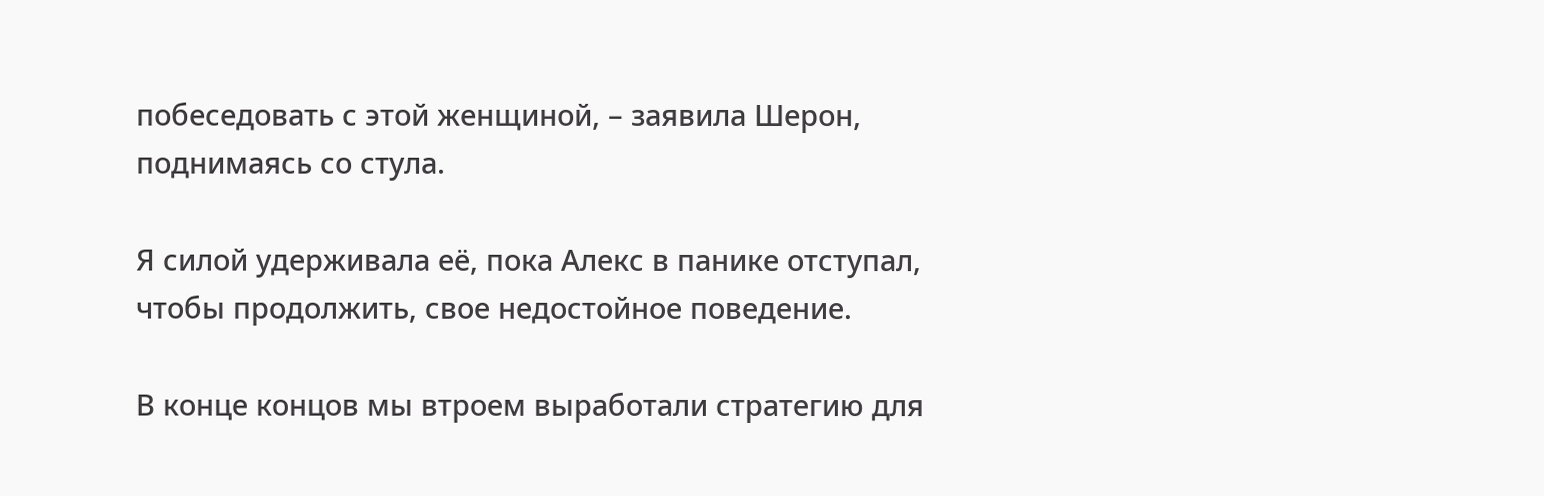побеседовать с этой женщиной, – заявила Шерон, поднимаясь со стула.

Я силой удерживала её, пока Алекс в панике отступал, чтобы продолжить, свое недостойное поведение.

В конце концов мы втроем выработали стратегию для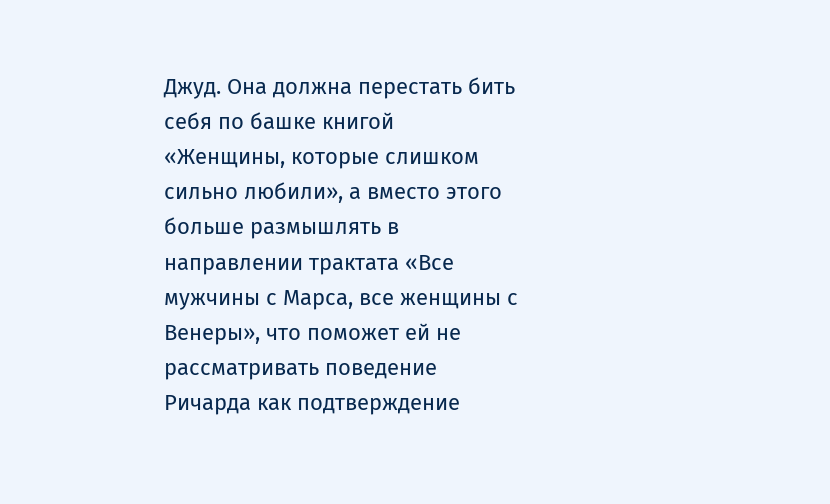Джуд. Она должна перестать бить себя по башке книгой «Женщины, которые слишком сильно любили», а вместо этого больше размышлять в направлении трактата «Все мужчины с Марса, все женщины с Венеры», что поможет ей не рассматривать поведение Ричарда как подтверждение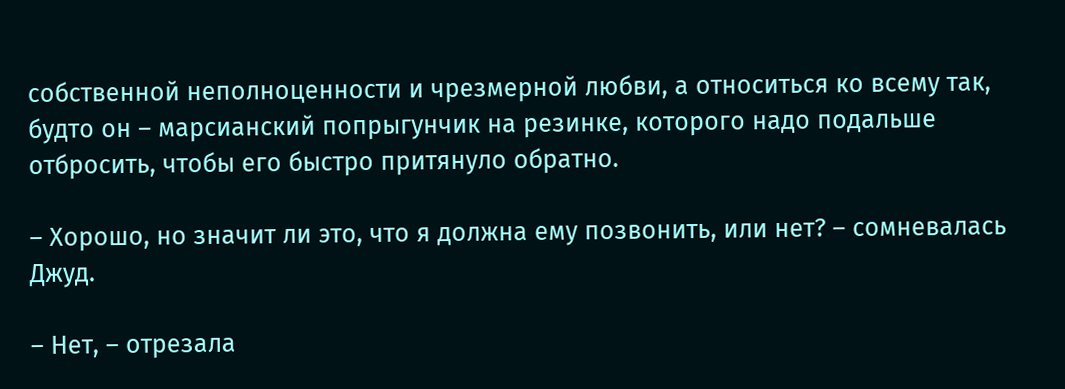собственной неполноценности и чрезмерной любви, а относиться ко всему так, будто он – марсианский попрыгунчик на резинке, которого надо подальше отбросить, чтобы его быстро притянуло обратно.

– Хорошо, но значит ли это, что я должна ему позвонить, или нет? – сомневалась Джуд.

– Нет, – отрезала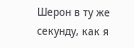Шерон в ту же секунду, как я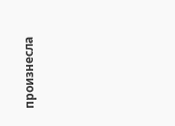произнесла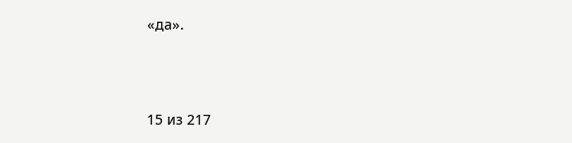«да».



15 из 217